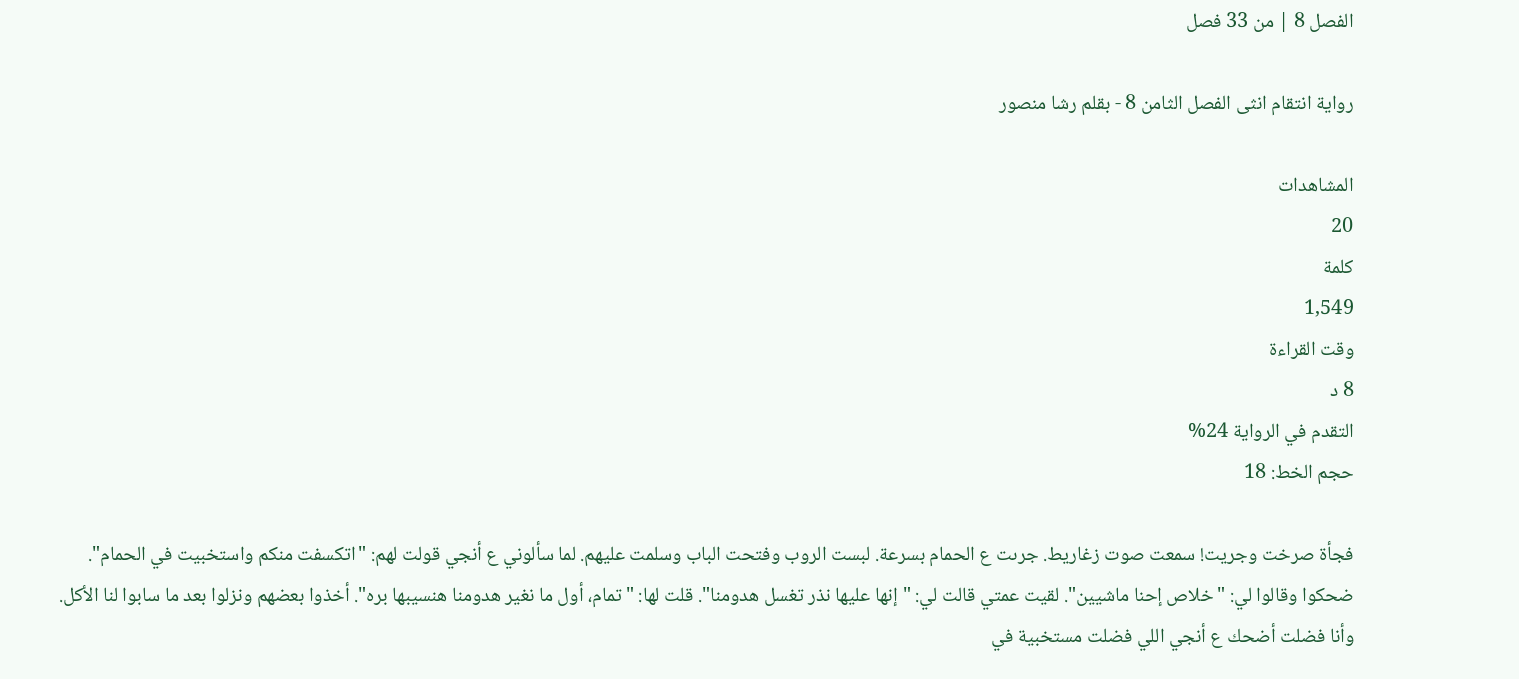الفصل 8 | من 33 فصل

رواية انتقام انثى الفصل الثامن 8 - بقلم رشا منصور

المشاهدات
20
كلمة
1,549
وقت القراءة
8 د
التقدم في الرواية 24%
حجم الخط: 18

فجأة صرخت وجريت! سمعت صوت زغاريط. جرىت ع الحمام بسرعة. لبست الروب وفتحت الباب وسلمت عليهم. لما سألوني ع أنجي قولت لهم: "اتكسفت منكم واستخبيت في الحمام". ضحكوا وقالوا لي: "خلاص إحنا ماشيين". لقيت عمتي قالت لي: "إنها عليها نذر تغسل هدومنا". قلت لها: "تمام، أول ما نغير هدومنا هنسيبها بره". أخذوا بعضهم ونزلوا بعد ما سابوا لنا الأكل. وأنا فضلت أضحك ع أنجي اللي فضلت مستخبية في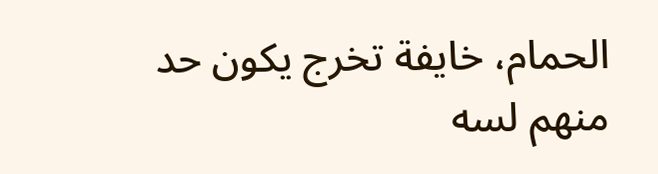الحمام، خايفة تخرج يكون حد منهم لسه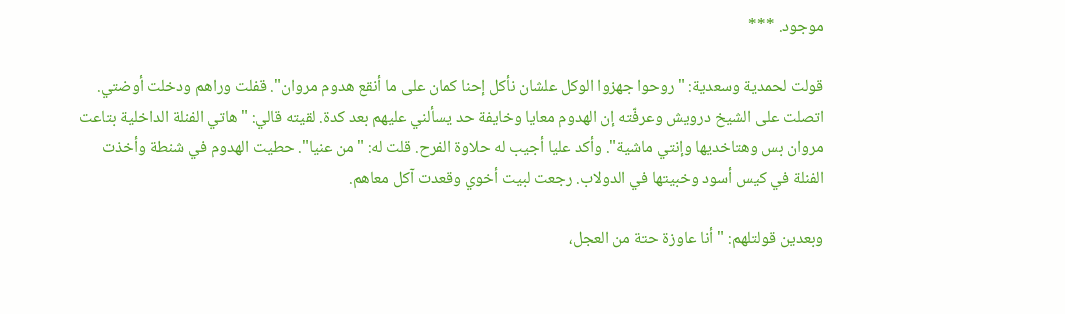موجود. ***

قولت لحمدية وسعدية: "روحوا جهزوا الوكل علشان نأكل إحنا كمان على ما أنقع هدوم مروان". قفلت وراهم ودخلت أوضتي. اتصلت على الشيخ درويش وعرفّته إن الهدوم معايا وخايفة حد يسألني عليهم بعد كدة. لقيته قالي: "هاتي الفنلة الداخلية بتاعت مروان بس وهتاخديها وإنتي ماشية". وأكد عليا أجيب له حلاوة الفرح. قلت له: "من عنيا". حطيت الهدوم في شنطة وأخذت الفنلة في كيس أسود وخبيتها في الدولاب. رجعت لبيت أخوي وقعدت آكل معاهم.

وبعدين قولتلهم: "أنا عاوزة حتة من العجل،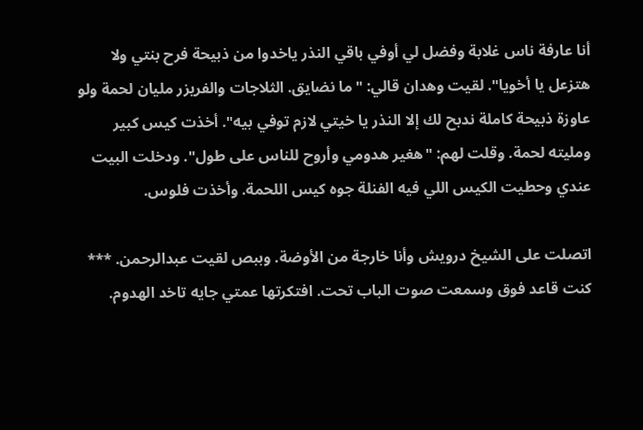أنا عارفة ناس غلابة وفضل لي أوفي باقي النذر ياخدوا من ذبيحة فرح بنتي ولا هتزعل يا أخويا". لقيت وهدان قالي: "ما نضايق. الثلاجات والفريزر مليان لحمة ولو عاوزة ذبيحة كاملة ندبح لك إلا النذر يا خيتي لازم توفي بيه". أخذت كيس كبير ومليته لحمة. وقلت لهم: "هغير هدومي وأروح للناس على طول". ودخلت البيت عندي وحطيت الكيس اللي فيه الفنلة جوه كيس اللحمة. وأخذت فلوس.

اتصلت على الشيخ درويش وأنا خارجة من الأوضة. وببص لقيت عبدالرحمن. *** كنت قاعد فوق وسمعت صوت الباب تحت. افتكرتها عمتي جايه تاخد الهدوم.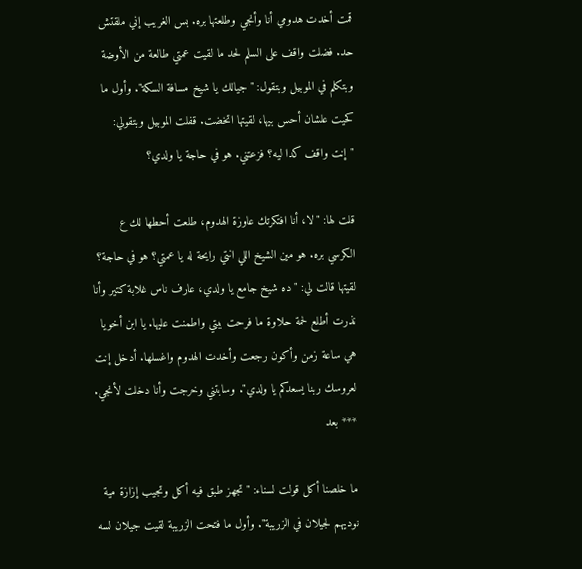قمت أخدت هدومي أنا وأنجي وطلعتها بره. بس الغريب إني ملقتش حد. فضلت واقف على السلم لحد ما لقيت عمتي طالعة من الأوضة وبتكلم في الموبيل وبتقول: "جيالك يا شيخ مسافة السكة". وأول ما كحيت علشان أحس بيها، لقيتها اتخضت. قفلت الموبيل وبتقولي: "إنت واقف كدا ليه؟ فزعتني. هو في حاجة يا ولدي؟

قلت لها: "لا، أنا افتكرتك عاوزة الهدوم، طلعت أحطها لك ع الكرسي بره. هو مين الشيخ اللي انتي رايحة له يا عمتي؟ هو في حاجة؟ لقيتها قالت لي: "ده شيخ جامع يا ولدي، عارف ناس غلابة كتير وأنا نذرت أطلع لحمة حلاوة ما فرحت ببتي واطمنت عليها. يا ابن أخويا هي ساعة زمن وأكون رجعت وأخدت الهدوم واغسلها. أدخل إنت لعروسك ربنا يسعدكم يا ولدي". وسابتني وخرجت وأنا دخلت لأنجي. *** بعد

ما خلصنا أكل قولت لسناء: "تجهز طبق فيه أكل وتجيب إزازة مية نوديهم لجيلان في الزريبة". وأول ما فتحت الزريبة لقيت جيلان لسه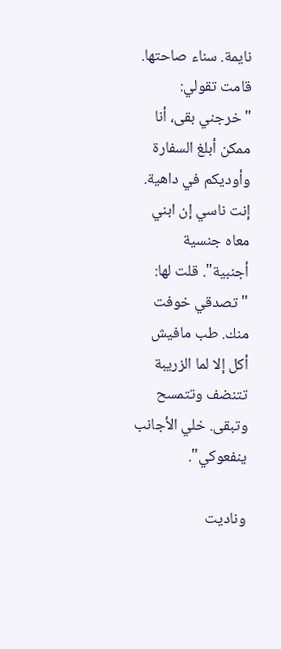نايمة. سناء صاحتها. قامت تقولي: "خرجني بقى، أنا ممكن أبلغ السفارة وأوديكم في داهية. إنت ناسي إن ابني معاه جنسية أجنبية". قلت لها: "تصدقي خوفت منك. طب مافيش أكل إلا لما الزريبة تتنضف وتتمسح وتبقى. خلي الأجانب ينفعوكي".

وناديت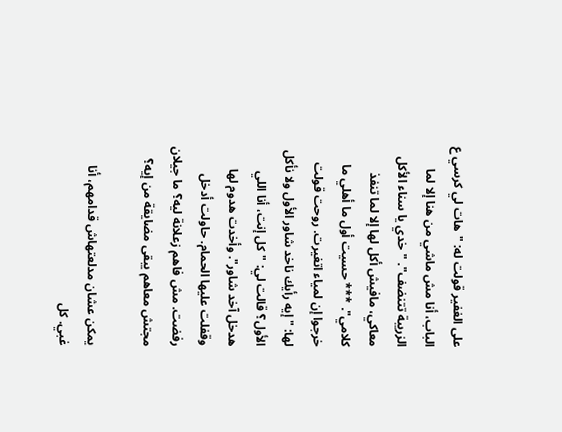على الغفير قولت له: "هات لي كرسي ع الباب، أنا مش ماشي من هنا إلا لما الزريبة تتنضف". "خدي يا سناء الأكل معاكي، مافيش أكل لها إلا لما تنفذ كلامي". *** حسيت أول ما أهلي ما خرجوا إن لمياء اتغيرت. روحت قولت لها: "إيه رأيك ناخد شاور الأول ولا نأكل الأول؟ قالت لي: "كل إنت، أنا اللي هدخل آخد شاور". وأخدت هدوم لها وقفلت عليها الحمام. حاولت أدخل رفضت. مش فاهم زعلانة ليه؟ ما جيلان مجتش معاهم يبقى مضايقة من إيه؟

يمكن عشان مدلعتهاش قدامهم، أنا غبي. كل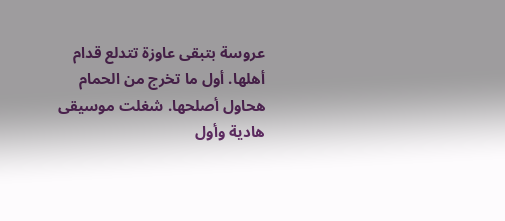عروسة بتبقى عاوزة تتدلع قدام أهلها. أول ما تخرج من الحمام هحاول أصلحها. شغلت موسيقى هادية وأول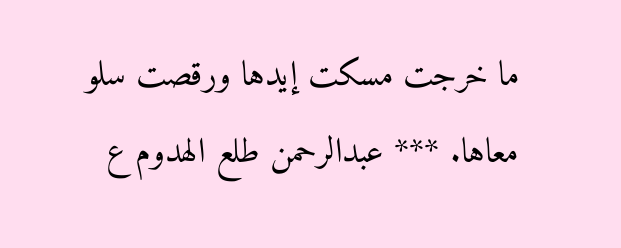ما خرجت مسكت إيدها ورقصت سلو معاها. *** عبدالرحمن طلع الهدوم ع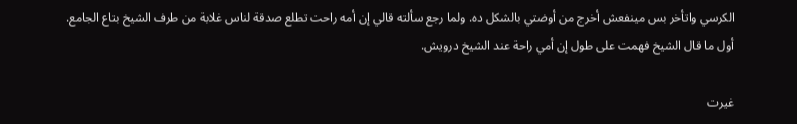الكرسي واتأخر بس مينفعش أخرج من أوضتي بالشكل ده. ولما رجع سألته قالي إن أمه راحت تطلع صدقة لناس غلابة من طرف الشيخ بتاع الجامع. أول ما قال الشيخ فهمت على طول إن أمي راحة عند الشيخ درويش.

غيرت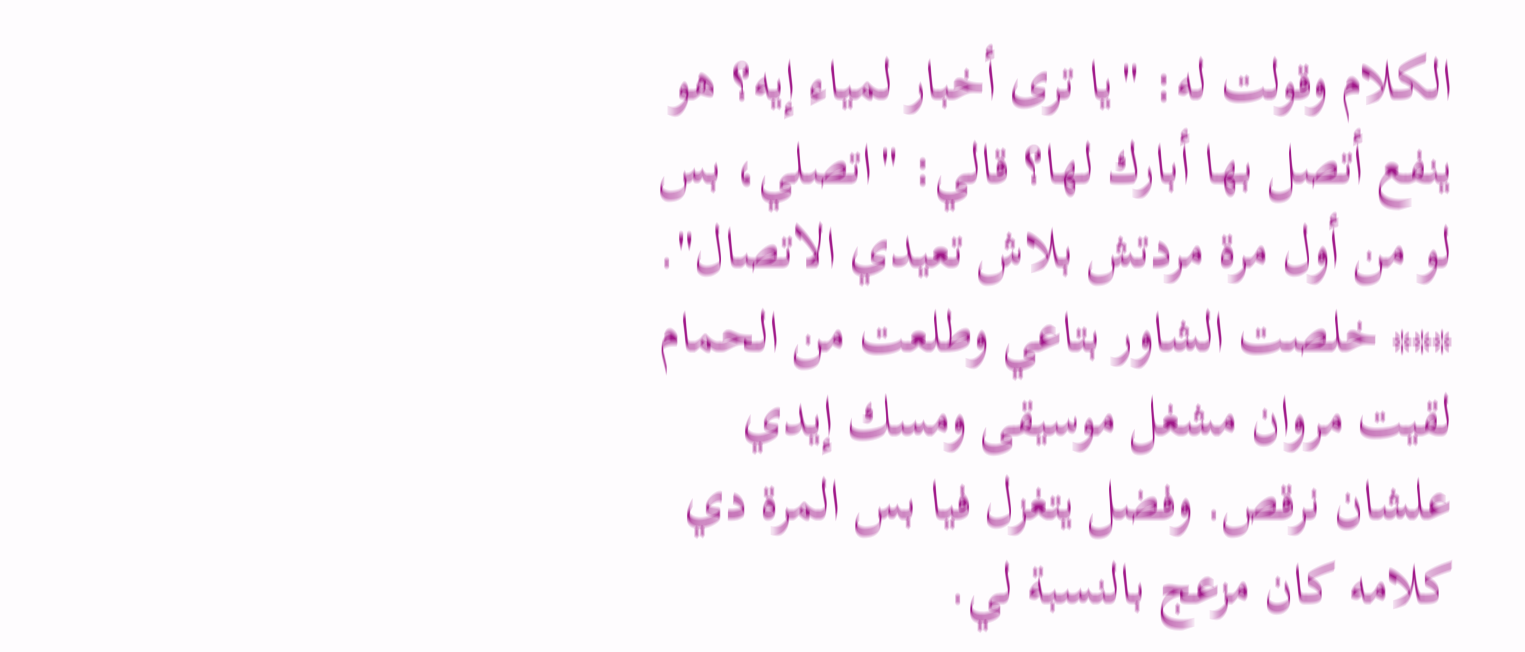الكلام وقولت له: "يا ترى أخبار لمياء إيه؟ هو ينفع أتصل بها أبارك لها؟ قالي: "اتصلي، بس لو من أول مرة مردتش بلاش تعيدي الاتصال". *** خلصت الشاور بتاعي وطلعت من الحمام لقيت مروان مشغل موسيقى ومسك إيدي علشان نرقص. وفضل يتغزل فيا بس المرة دي كلامه كان مزعج بالنسبة لي.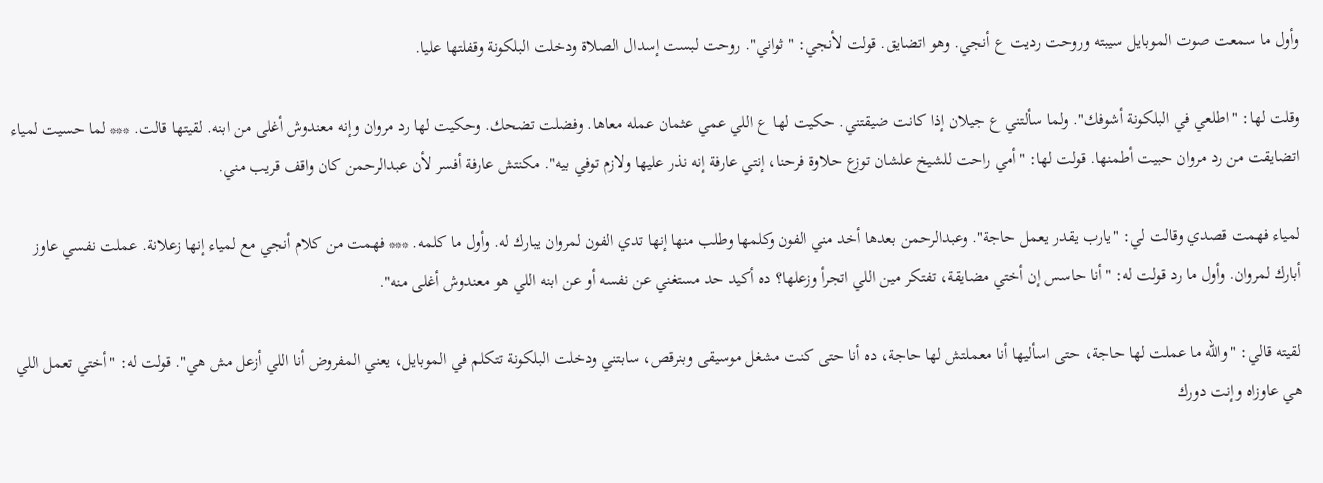وأول ما سمعت صوت الموبايل سيبته وروحت رديت ع أنجي. وهو اتضايق. قولت لأنجي: "ثواني". روحت لبست إسدال الصلاة ودخلت البلكونة وقفلتها عليا.

وقلت لها: "اطلعي في البلكونة أشوفك". ولما سألتني ع جيلان إذا كانت ضيقتني. حكيت لها ع اللي عمي عثمان عمله معاها. وفضلت تضحك. وحكيت لها رد مروان وإنه معندوش أغلى من ابنه. لقيتها قالت. *** لما حسيت لمياء اتضايقت من رد مروان حبيت أطمنها. قولت لها: "أمي راحت للشيخ علشان توزع حلاوة فرحنا، إنتي عارفة إنه نذر عليها ولازم توفي بيه". مكنتش عارفة أفسر لأن عبدالرحمن كان واقف قريب مني.

لمياء فهمت قصدي وقالت لي: "يارب يقدر يعمل حاجة". وعبدالرحمن بعدها أخد مني الفون وكلمها وطلب منها إنها تدي الفون لمروان يبارك له. وأول ما كلمه. *** فهمت من كلام أنجي مع لمياء إنها زعلانة. عملت نفسي عاوز أبارك لمروان. وأول ما رد قولت له: "أنا حاسس إن أختي مضايقة، تفتكر مين اللي اتجرأ وزعلها؟ ده أكيد حد مستغني عن نفسه أو عن ابنه اللي هو معندوش أغلى منه".

لقيته قالي: "والله ما عملت لها حاجة، حتى اسأليها أنا معملتش لها حاجة، ده أنا حتى كنت مشغل موسيقى وبنرقص، سابتني ودخلت البلكونة تتكلم في الموبايل، يعني المفروض أنا اللي أزعل مش هي". قولت له: "أختي تعمل اللي هي عاوزاه وإنت دورك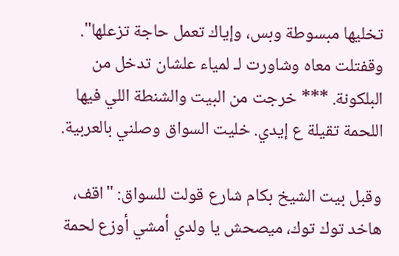تخليها مبسوطة وبس، وإياك تعمل حاجة تزعلها". وقفتلت معاه وشاورت لـ لمياء علشان تدخل من البلكونة. *** خرجت من البيت والشنطة اللي فيها اللحمة تقيلة ع إيدي. خليت السواق وصلني بالعربية.

وقبل بيت الشيخ بكام شارع قولت للسواق: "اقف، هاخد توك توك، ميصحش يا ولدي أمشي أوزع لحمة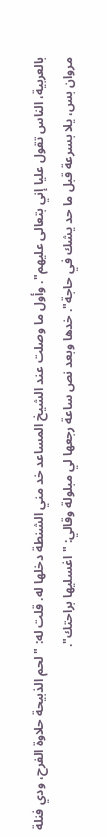بالعربية، الناس تقول عليا إني بتعالى عليهم". وأول ما وصلت عند الشيخ المساعد خد مني الشنطة دخلها له. قلت له: "لحم الذبيحة حلاوة الفرح، ودي فنلة مروان بس، يلا بسرعة قبل ما حد يشك في حاجة". خدها وبعد نص ساعة رجعها لي مبلولة وقالي: "اغسليها براحتك".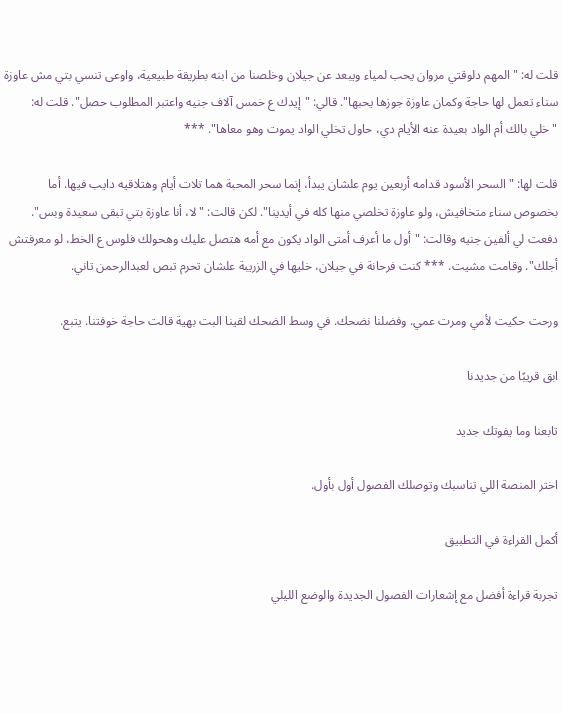قلت له: "المهم دلوقتي مروان يحب لمياء ويبعد عن جيلان وخلصنا من ابنه بطريقة طبيعية، واوعى تنسي بتي مش عاوزة سناء تعمل لها حاجة وكمان عاوزة جوزها يحبها". قالي: "إيدك ع خمس آلاف جنيه واعتبر المطلوب حصل". قلت له: "خلي بالك أم الواد بعيدة عنه الأيام دي، حاول تخلي الواد يموت وهو معاها". ***

قلت لها: "السحر الأسود قدامه أربعين يوم علشان يبدأ، إنما سحر المحبة هما تلات أيام وهتلاقيه دايب فيها. أما بخصوص سناء متخافيش، ولو عاوزة تخلصي منها كله في أيدينا". لكن قالت: "لا، أنا عاوزة بتي تبقى سعيدة وبس". دفعت لي ألفين جنيه وقالت: "أول ما أعرف أمتى الواد يكون مع أمه هتصل عليك وهحولك فلوس ع الخط، لو معرفتش أجلك". وقامت مشيت. *** كنت فرحانة في جيلان، خليها في الزريبة علشان تحرم تبص لعبدالرحمن تاني.

ورحت حكيت لأمي ومرت عمي. وفضلنا نضحك. في وسط الضحك لقينا البت بهية قالت حاجة خوفتنا. يتبع.

ابق قريبًا من جديدنا

تابعنا وما يفوتك جديد

اختر المنصة اللي تناسبك وتوصلك الفصول أول بأول.

أكمل القراءة في التطبيق

تجربة قراءة أفضل مع إشعارات الفصول الجديدة والوضع الليلي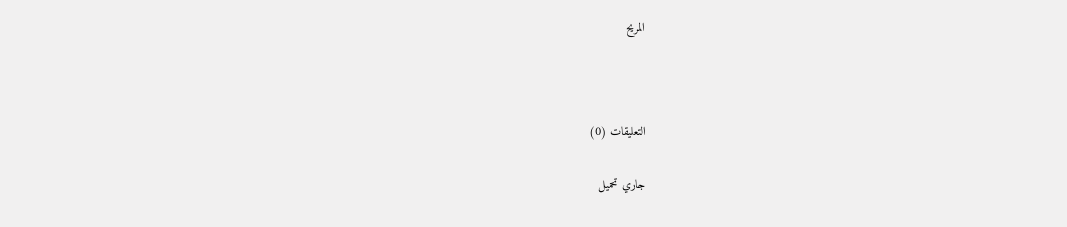المريح



التعليقات (0)

جاري تحميل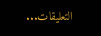التعليقات...